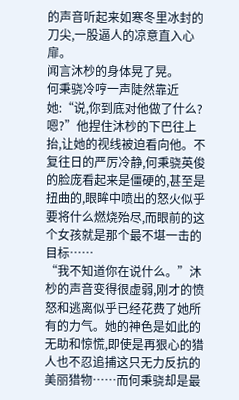的声音听起来如寒冬里冰封的刀尖,一股逼人的凉意直入心扉。
闻言沐杪的身体晃了晃。
何秉骁冷哼一声陡然靠近她:“说,你到底对他做了什么?嗯?”他捏住沐杪的下巴往上抬,让她的视线被迫看向他。不复往日的严厉冷静,何秉骁英俊的脸庞看起来是僵硬的,甚至是扭曲的,眼眸中喷出的怒火似乎要将什么燃烧殆尽,而眼前的这个女孩就是那个最不堪一击的目标……
“我不知道你在说什么。”沐杪的声音变得很虚弱,刚才的愤怒和逃离似乎已经花费了她所有的力气。她的神色是如此的无助和惊慌,即使是再狠心的猎人也不忍追捕这只无力反抗的美丽猎物……而何秉骁却是最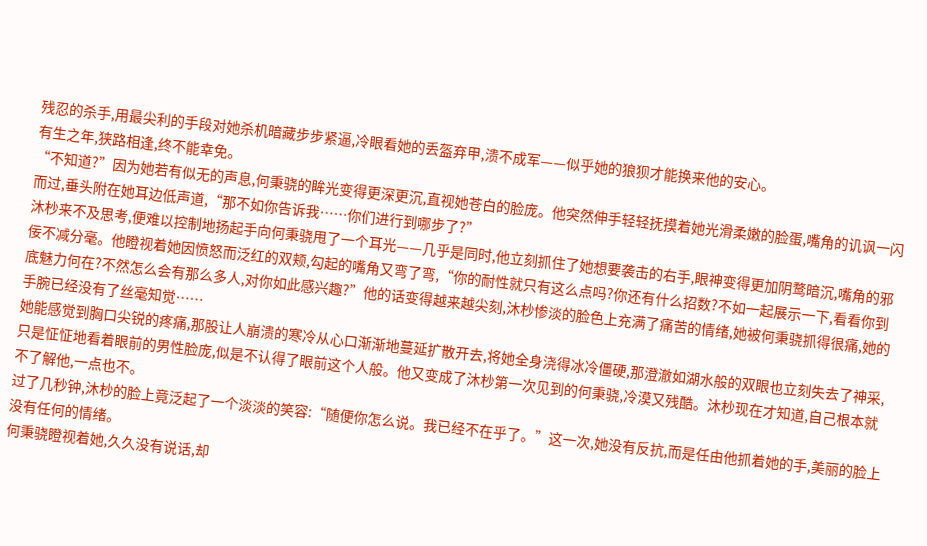残忍的杀手,用最尖利的手段对她杀机暗藏步步紧逼,冷眼看她的丢盔弃甲,溃不成军——似乎她的狼狈才能换来他的安心。
有生之年,狭路相逢,终不能幸免。
“不知道?”因为她若有似无的声息,何秉骁的眸光变得更深更沉,直视她苍白的脸庞。他突然伸手轻轻抚摸着她光滑柔嫩的脸蛋,嘴角的讥讽一闪而过,垂头附在她耳边低声道,“那不如你告诉我……你们进行到哪步了?”
沐杪来不及思考,便难以控制地扬起手向何秉骁甩了一个耳光——几乎是同时,他立刻抓住了她想要袭击的右手,眼神变得更加阴鹜暗沉,嘴角的邪佞不减分毫。他瞪视着她因愤怒而泛红的双颊,勾起的嘴角又弯了弯,“你的耐性就只有这么点吗?你还有什么招数?不如一起展示一下,看看你到底魅力何在?不然怎么会有那么多人,对你如此感兴趣?”他的话变得越来越尖刻,沐杪惨淡的脸色上充满了痛苦的情绪,她被何秉骁抓得很痛,她的手腕已经没有了丝毫知觉……
她能感觉到胸口尖锐的疼痛,那股让人崩溃的寒冷从心口渐渐地蔓延扩散开去,将她全身浇得冰冷僵硬,那澄澈如湖水般的双眼也立刻失去了神采,只是怔怔地看着眼前的男性脸庞,似是不认得了眼前这个人般。他又变成了沐杪第一次见到的何秉骁,冷漠又残酷。沐杪现在才知道,自己根本就不了解他,一点也不。
过了几秒钟,沐杪的脸上竟泛起了一个淡淡的笑容:“随便你怎么说。我已经不在乎了。”这一次,她没有反抗,而是任由他抓着她的手,美丽的脸上没有任何的情绪。
何秉骁瞪视着她,久久没有说话,却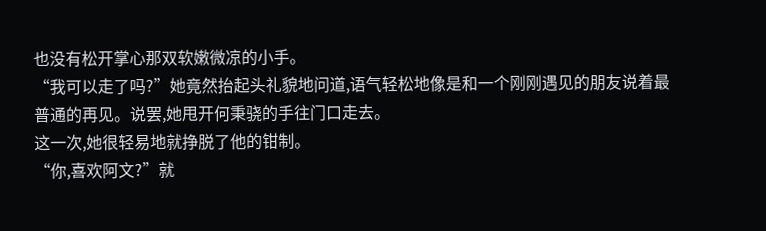也没有松开掌心那双软嫩微凉的小手。
“我可以走了吗?”她竟然抬起头礼貌地问道,语气轻松地像是和一个刚刚遇见的朋友说着最普通的再见。说罢,她甩开何秉骁的手往门口走去。
这一次,她很轻易地就挣脱了他的钳制。
“你,喜欢阿文?”就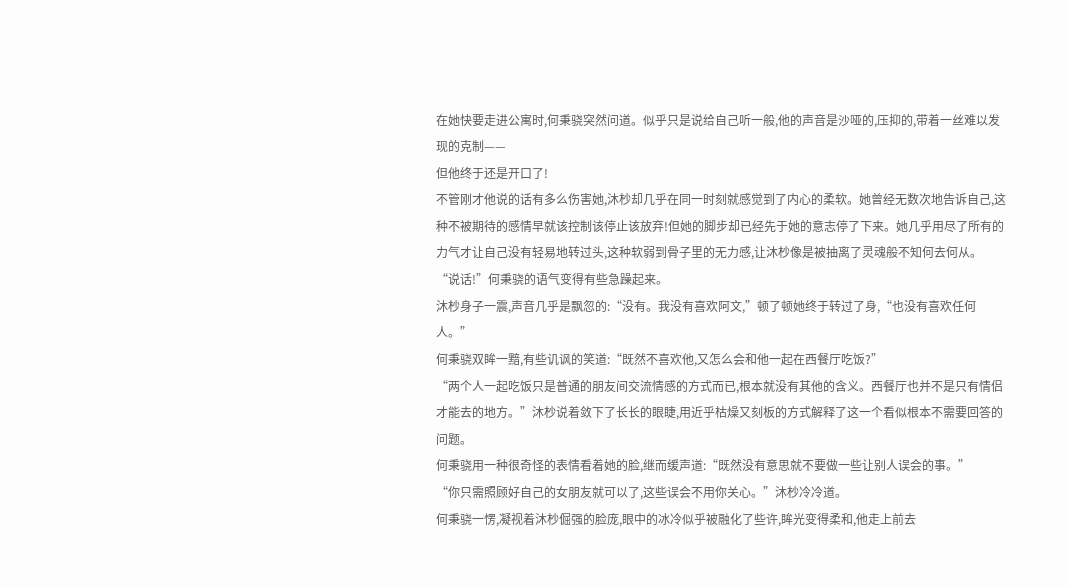在她快要走进公寓时,何秉骁突然问道。似乎只是说给自己听一般,他的声音是沙哑的,压抑的,带着一丝难以发现的克制——
但他终于还是开口了!
不管刚才他说的话有多么伤害她,沐杪却几乎在同一时刻就感觉到了内心的柔软。她曾经无数次地告诉自己,这种不被期待的感情早就该控制该停止该放弃!但她的脚步却已经先于她的意志停了下来。她几乎用尽了所有的力气才让自己没有轻易地转过头,这种软弱到骨子里的无力感,让沐杪像是被抽离了灵魂般不知何去何从。
“说话!”何秉骁的语气变得有些急躁起来。
沐杪身子一震,声音几乎是飘忽的:“没有。我没有喜欢阿文,”顿了顿她终于转过了身,“也没有喜欢任何人。”
何秉骁双眸一黯,有些讥讽的笑道:“既然不喜欢他,又怎么会和他一起在西餐厅吃饭?”
“两个人一起吃饭只是普通的朋友间交流情感的方式而已,根本就没有其他的含义。西餐厅也并不是只有情侣才能去的地方。”沐杪说着敛下了长长的眼睫,用近乎枯燥又刻板的方式解释了这一个看似根本不需要回答的问题。
何秉骁用一种很奇怪的表情看着她的脸,继而缓声道:“既然没有意思就不要做一些让别人误会的事。”
“你只需照顾好自己的女朋友就可以了,这些误会不用你关心。”沐杪冷冷道。
何秉骁一愣,凝视着沐杪倔强的脸庞,眼中的冰冷似乎被融化了些许,眸光变得柔和,他走上前去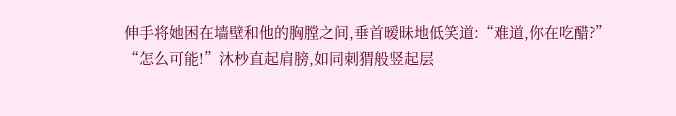伸手将她困在墙壁和他的胸膛之间,垂首暧昧地低笑道:“难道,你在吃醋?”
“怎么可能!”沐杪直起肩膀,如同刺猬般竖起层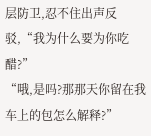层防卫,忍不住出声反驳,“我为什么要为你吃醋?”
“哦,是吗?那那天你留在我车上的包怎么解释?”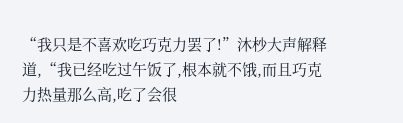“我只是不喜欢吃巧克力罢了!”沐杪大声解释道,“我已经吃过午饭了,根本就不饿,而且巧克力热量那么高,吃了会很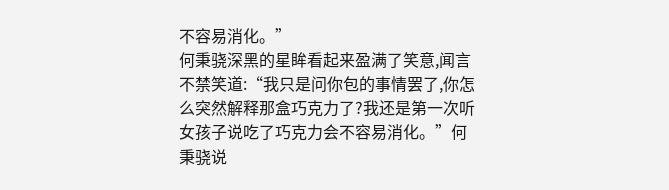不容易消化。”
何秉骁深黑的星眸看起来盈满了笑意,闻言不禁笑道:“我只是问你包的事情罢了,你怎么突然解释那盒巧克力了?我还是第一次听女孩子说吃了巧克力会不容易消化。”何秉骁说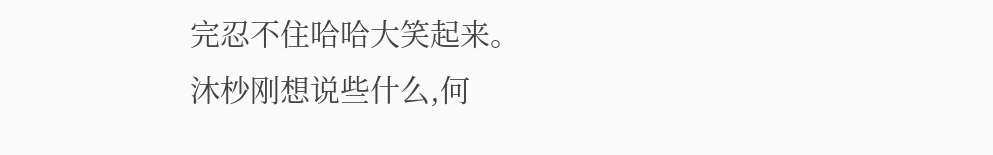完忍不住哈哈大笑起来。
沐杪刚想说些什么,何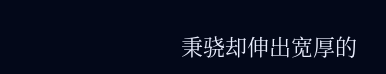秉骁却伸出宽厚的